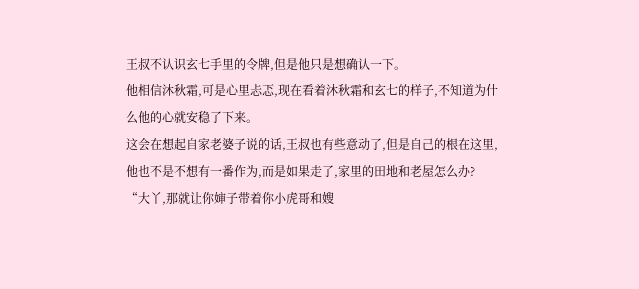王叔不认识玄七手里的令牌,但是他只是想确认一下。
他相信沐秋霜,可是心里忐忑,现在看着沐秋霜和玄七的样子,不知道为什么他的心就安稳了下来。
这会在想起自家老婆子说的话,王叔也有些意动了,但是自己的根在这里,他也不是不想有一番作为,而是如果走了,家里的田地和老屋怎么办?
“大丫,那就让你婶子带着你小虎哥和嫂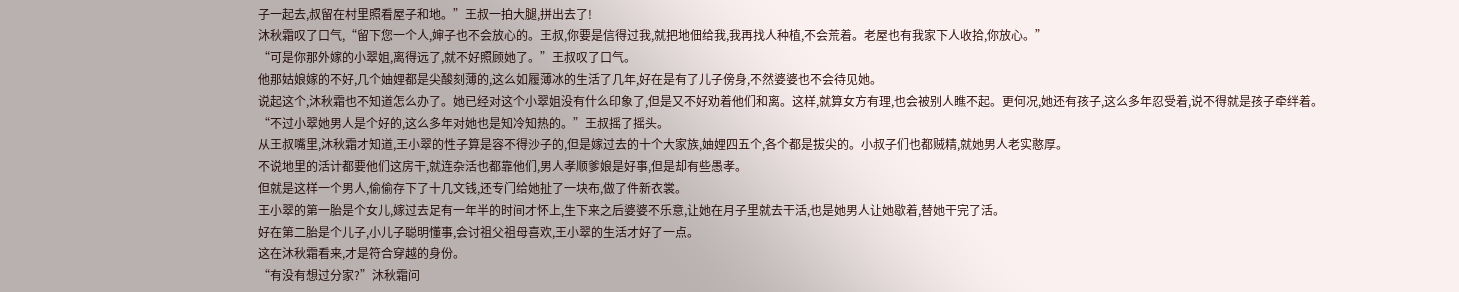子一起去,叔留在村里照看屋子和地。”王叔一拍大腿,拼出去了!
沐秋霜叹了口气,“留下您一个人,婶子也不会放心的。王叔,你要是信得过我,就把地佃给我,我再找人种植,不会荒着。老屋也有我家下人收拾,你放心。”
“可是你那外嫁的小翠姐,离得远了,就不好照顾她了。”王叔叹了口气。
他那姑娘嫁的不好,几个妯娌都是尖酸刻薄的,这么如履薄冰的生活了几年,好在是有了儿子傍身,不然婆婆也不会待见她。
说起这个,沐秋霜也不知道怎么办了。她已经对这个小翠姐没有什么印象了,但是又不好劝着他们和离。这样,就算女方有理,也会被别人瞧不起。更何况,她还有孩子,这么多年忍受着,说不得就是孩子牵绊着。
“不过小翠她男人是个好的,这么多年对她也是知冷知热的。”王叔摇了摇头。
从王叔嘴里,沐秋霜才知道,王小翠的性子算是容不得沙子的,但是嫁过去的十个大家族,妯娌四五个,各个都是拔尖的。小叔子们也都贼精,就她男人老实憨厚。
不说地里的活计都要他们这房干,就连杂活也都靠他们,男人孝顺爹娘是好事,但是却有些愚孝。
但就是这样一个男人,偷偷存下了十几文钱,还专门给她扯了一块布,做了件新衣裳。
王小翠的第一胎是个女儿,嫁过去足有一年半的时间才怀上,生下来之后婆婆不乐意,让她在月子里就去干活,也是她男人让她歇着,替她干完了活。
好在第二胎是个儿子,小儿子聪明懂事,会讨祖父祖母喜欢,王小翠的生活才好了一点。
这在沐秋霜看来,才是符合穿越的身份。
“有没有想过分家?”沐秋霜问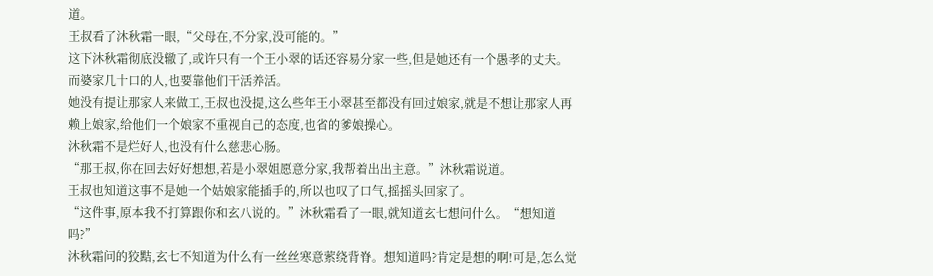道。
王叔看了沐秋霜一眼,“父母在,不分家,没可能的。”
这下沐秋霜彻底没辙了,或许只有一个王小翠的话还容易分家一些,但是她还有一个愚孝的丈夫。而婆家几十口的人,也要靠他们干活养活。
她没有提让那家人来做工,王叔也没提,这么些年王小翠甚至都没有回过娘家,就是不想让那家人再赖上娘家,给他们一个娘家不重视自己的态度,也省的爹娘操心。
沐秋霜不是烂好人,也没有什么慈悲心肠。
“那王叔,你在回去好好想想,若是小翠姐愿意分家,我帮着出出主意。”沐秋霜说道。
王叔也知道这事不是她一个姑娘家能插手的,所以也叹了口气,摇摇头回家了。
“这件事,原本我不打算跟你和玄八说的。”沐秋霜看了一眼,就知道玄七想问什么。“想知道吗?”
沐秋霜问的狡黠,玄七不知道为什么有一丝丝寒意萦绕背脊。想知道吗?肯定是想的啊!可是,怎么觉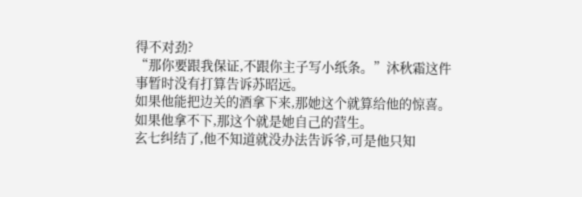得不对劲?
“那你要跟我保证,不跟你主子写小纸条。”沐秋霜这件事暂时没有打算告诉苏昭远。
如果他能把边关的酒拿下来,那她这个就算给他的惊喜。如果他拿不下,那这个就是她自己的营生。
玄七纠结了,他不知道就没办法告诉爷,可是他只知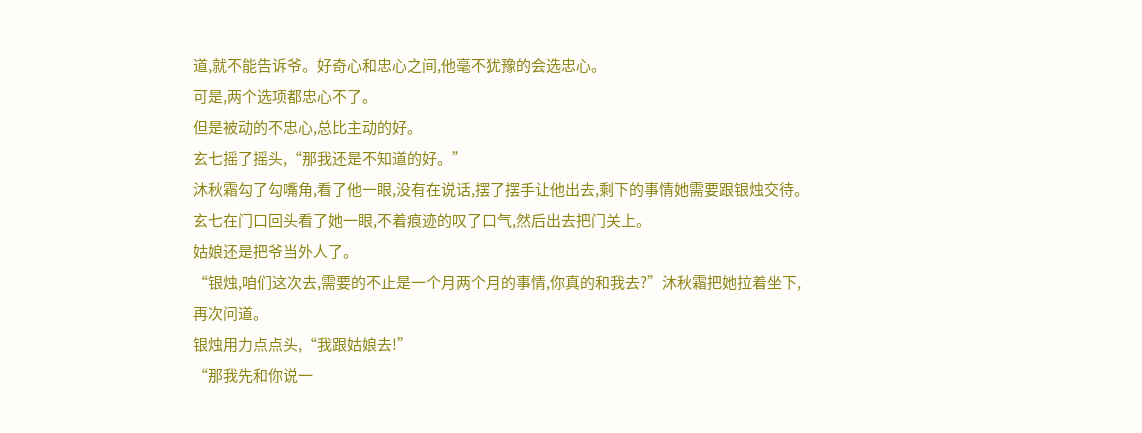道,就不能告诉爷。好奇心和忠心之间,他毫不犹豫的会选忠心。
可是,两个选项都忠心不了。
但是被动的不忠心,总比主动的好。
玄七摇了摇头,“那我还是不知道的好。”
沐秋霜勾了勾嘴角,看了他一眼,没有在说话,摆了摆手让他出去,剩下的事情她需要跟银烛交待。
玄七在门口回头看了她一眼,不着痕迹的叹了口气,然后出去把门关上。
姑娘还是把爷当外人了。
“银烛,咱们这次去,需要的不止是一个月两个月的事情,你真的和我去?”沐秋霜把她拉着坐下,再次问道。
银烛用力点点头,“我跟姑娘去!”
“那我先和你说一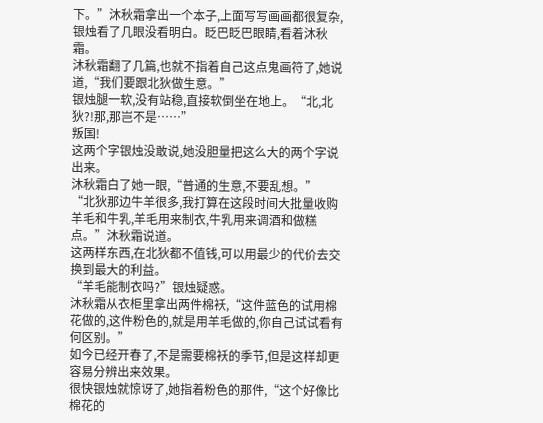下。”沐秋霜拿出一个本子,上面写写画画都很复杂,银烛看了几眼没看明白。眨巴眨巴眼睛,看着沐秋霜。
沐秋霜翻了几篇,也就不指着自己这点鬼画符了,她说道,“我们要跟北狄做生意。”
银烛腿一软,没有站稳,直接软倒坐在地上。“北,北狄?!那,那岂不是……”
叛国!
这两个字银烛没敢说,她没胆量把这么大的两个字说出来。
沐秋霜白了她一眼,“普通的生意,不要乱想。”
“北狄那边牛羊很多,我打算在这段时间大批量收购羊毛和牛乳,羊毛用来制衣,牛乳用来调酒和做糕点。”沐秋霜说道。
这两样东西,在北狄都不值钱,可以用最少的代价去交换到最大的利益。
“羊毛能制衣吗?”银烛疑惑。
沐秋霜从衣柜里拿出两件棉袄,“这件蓝色的试用棉花做的,这件粉色的,就是用羊毛做的,你自己试试看有何区别。”
如今已经开春了,不是需要棉袄的季节,但是这样却更容易分辨出来效果。
很快银烛就惊讶了,她指着粉色的那件,“这个好像比棉花的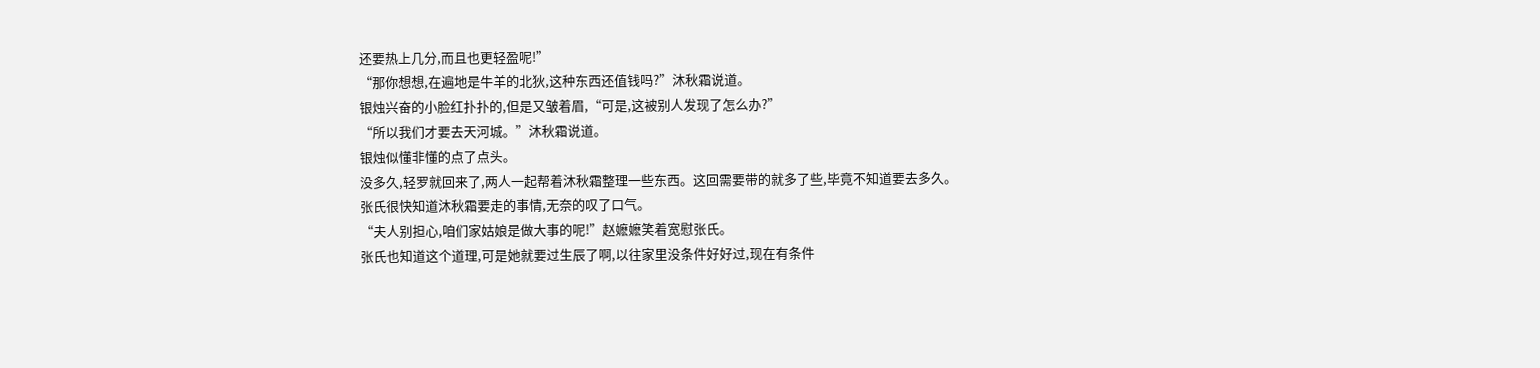还要热上几分,而且也更轻盈呢!”
“那你想想,在遍地是牛羊的北狄,这种东西还值钱吗?”沐秋霜说道。
银烛兴奋的小脸红扑扑的,但是又皱着眉,“可是,这被别人发现了怎么办?”
“所以我们才要去天河城。”沐秋霜说道。
银烛似懂非懂的点了点头。
没多久,轻罗就回来了,两人一起帮着沐秋霜整理一些东西。这回需要带的就多了些,毕竟不知道要去多久。
张氏很快知道沐秋霜要走的事情,无奈的叹了口气。
“夫人别担心,咱们家姑娘是做大事的呢!”赵嬷嬷笑着宽慰张氏。
张氏也知道这个道理,可是她就要过生辰了啊,以往家里没条件好好过,现在有条件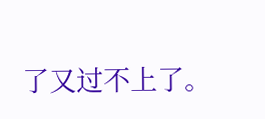了又过不上了。